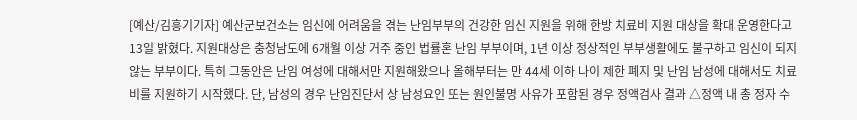[예산/김흥기기자] 예산군보건소는 임신에 어려움을 겪는 난임부부의 건강한 임신 지원을 위해 한방 치료비 지원 대상을 확대 운영한다고 13일 밝혔다. 지원대상은 충청남도에 6개월 이상 거주 중인 법률혼 난임 부부이며, 1년 이상 정상적인 부부생활에도 불구하고 임신이 되지 않는 부부이다. 특히 그동안은 난임 여성에 대해서만 지원해왔으나 올해부터는 만 44세 이하 나이 제한 폐지 및 난임 남성에 대해서도 치료비를 지원하기 시작했다. 단, 남성의 경우 난임진단서 상 남성요인 또는 원인불명 사유가 포함된 경우 정액검사 결과 △정액 내 총 정자 수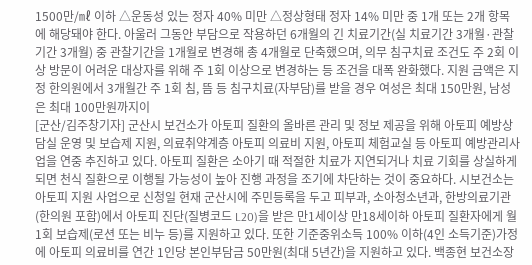1500만/㎖ 이하 △운동성 있는 정자 40% 미만 △정상형태 정자 14% 미만 중 1개 또는 2개 항목에 해당돼야 한다. 아울러 그동안 부담으로 작용하던 6개월의 긴 치료기간(실 치료기간 3개월·관찰기간 3개월) 중 관찰기간을 1개월로 변경해 총 4개월로 단축했으며, 의무 침구치료 조건도 주 2회 이상 방문이 어려운 대상자를 위해 주 1회 이상으로 변경하는 등 조건을 대폭 완화했다. 지원 금액은 지정 한의원에서 3개월간 주 1회 침, 뜸 등 침구치료(자부담)를 받을 경우 여성은 최대 150만원, 남성은 최대 100만원까지이
[군산/김주창기자] 군산시 보건소가 아토피 질환의 올바른 관리 및 정보 제공을 위해 아토피 예방상담실 운영 및 보습제 지원, 의료취약계층 아토피 의료비 지원, 아토피 체험교실 등 아토피 예방관리사업을 연중 추진하고 있다. 아토피 질환은 소아기 때 적절한 치료가 지연되거나 치료 기회를 상실하게 되면 천식 질환으로 이행될 가능성이 높아 진행 과정을 조기에 차단하는 것이 중요하다. 시보건소는 아토피 지원 사업으로 신청일 현재 군산시에 주민등록을 두고 피부과, 소아청소년과, 한방의료기관(한의원 포함)에서 아토피 진단(질병코드 L20)을 받은 만1세이상 만18세이하 아토피 질환자에게 월 1회 보습제(로션 또는 비누 등)를 지원하고 있다. 또한 기준중위소득 100% 이하(4인 소득기준)가정에 아토피 의료비를 연간 1인당 본인부담금 50만원(최대 5년간)을 지원하고 있다. 백종현 보건소장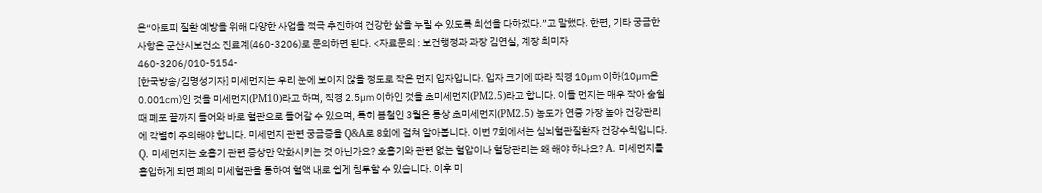은“아토피 질환 예방을 위해 다양한 사업을 적극 추진하여 건강한 삶을 누릴 수 있도록 최선을 다하겠다.”고 말했다. 한편, 기타 궁금한 사항은 군산시보건소 진료계(460-3206)로 문의하면 된다. <자료문의 : 보건행정과 과장 김연실, 계장 최미자 460-3206/010-5154-
[한국방송/김명성기자] 미세먼지는 우리 눈에 보이지 않을 정도로 작은 먼지 입자입니다. 입자 크기에 따라 직경 10㎛ 이하(10㎛은 0.001㎝)인 것을 미세먼지(PM10)라고 하며, 직경 2.5㎛ 이하인 것을 초미세먼지(PM2.5)라고 합니다. 이들 먼지는 매우 작아 숨쉴 때 폐포 끝까지 들어와 바로 혈관으로 들어갈 수 있으며, 특히 봄철인 3월은 통상 초미세먼지(PM2.5) 농도가 연중 가장 높아 건강관리에 각별히 주의해야 합니다. 미세먼지 관련 궁금증을 Q&A로 8회에 걸쳐 알아봅니다. 이번 7회에서는 심뇌혈관질환자 건강수칙입니다. Q. 미세먼지는 호흡기 관련 증상만 악화시키는 것 아닌가요? 호흡기와 관련 없는 혈압이나 혈당관리는 왜 해야 하나요? A. 미세먼지를 흡입하게 되면 폐의 미세혈관을 통하여 혈액 내로 쉽게 침투할 수 있습니다. 이후 미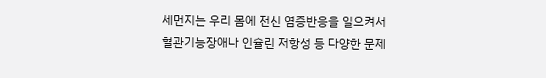세먼지는 우리 몸에 전신 염증반응을 일으켜서 혈관기능장애나 인슐린 저항성 등 다양한 문제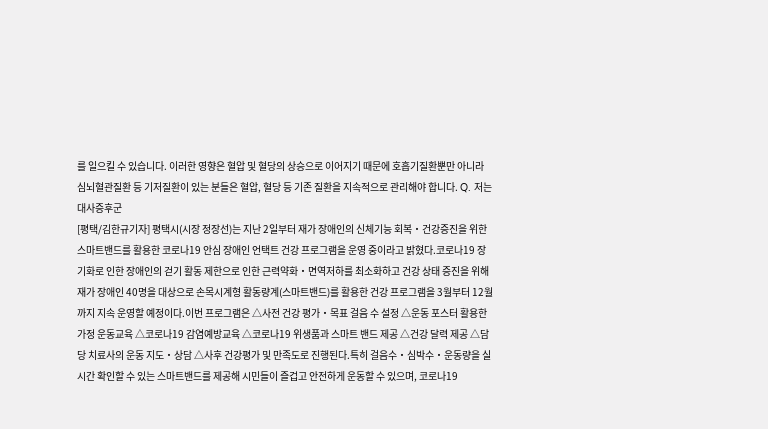를 일으킬 수 있습니다. 이러한 영향은 혈압 및 혈당의 상승으로 이어지기 때문에 호흡기질환뿐만 아니라 심뇌혈관질환 등 기저질환이 있는 분들은 혈압, 혈당 등 기존 질환을 지속적으로 관리해야 합니다. Q. 저는 대사증후군
[평택/김한규기자] 평택시(시장 정장선)는 지난 2일부터 재가 장애인의 신체기능 회복・건강증진을 위한 스마트밴드를 활용한 코로나19 안심 장애인 언택트 건강 프로그램을 운영 중이라고 밝혔다.코로나19 장기화로 인한 장애인의 걷기 활동 제한으로 인한 근력약화・면역저하를 최소화하고 건강 상태 증진을 위해 재가 장애인 40명을 대상으로 손목시계형 활동량계(스마트밴드)를 활용한 건강 프로그램을 3월부터 12월까지 지속 운영할 예정이다.이번 프로그램은 △사전 건강 평가・목표 걸음 수 설정 △운동 포스터 활용한 가정 운동교육 △코로나19 감염예방교육 △코로나19 위생품과 스마트 밴드 제공 △건강 달력 제공 △담당 치료사의 운동 지도・상담 △사후 건강평가 및 만족도로 진행된다.특히 걸음수・심박수・운동량을 실시간 확인할 수 있는 스마트밴드를 제공해 시민들이 즐겁고 안전하게 운동할 수 있으며, 코로나19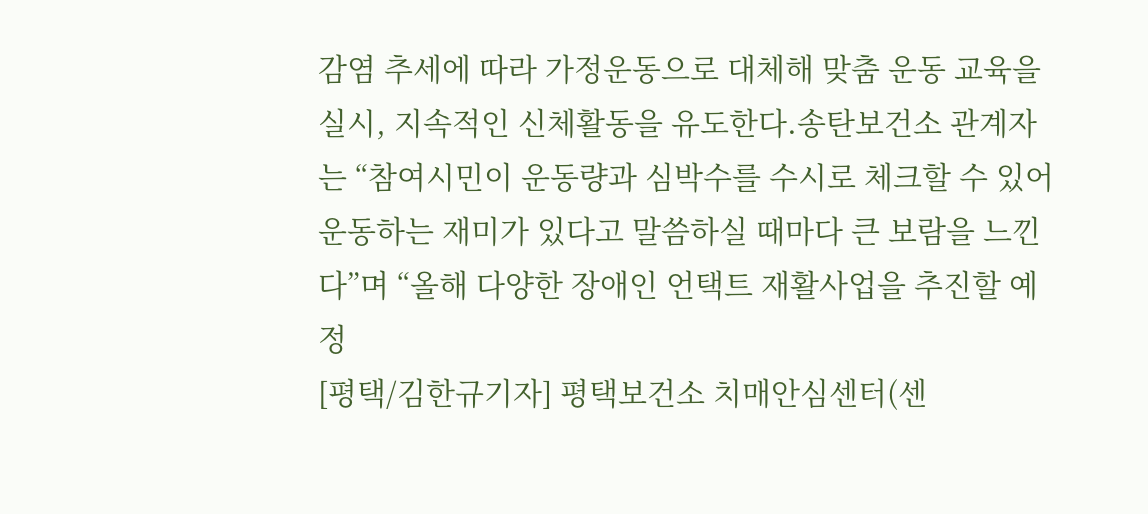감염 추세에 따라 가정운동으로 대체해 맞춤 운동 교육을 실시, 지속적인 신체활동을 유도한다.송탄보건소 관계자는 “참여시민이 운동량과 심박수를 수시로 체크할 수 있어 운동하는 재미가 있다고 말씀하실 때마다 큰 보람을 느낀다”며 “올해 다양한 장애인 언택트 재활사업을 추진할 예정
[평택/김한규기자] 평택보건소 치매안심센터(센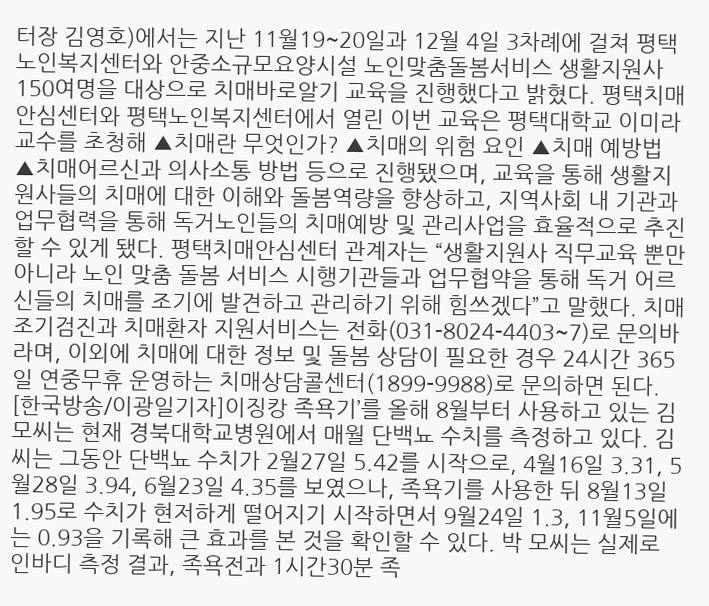터장 김영호)에서는 지난 11월19~20일과 12월 4일 3차례에 걸쳐 평택노인복지센터와 안중소규모요양시설 노인맞춤돌봄서비스 생활지원사 150여명을 대상으로 치매바로알기 교육을 진행했다고 밝혔다. 평택치매안심센터와 평택노인복지센터에서 열린 이번 교육은 평택대학교 이미라 교수를 초청해 ▲치매란 무엇인가? ▲치매의 위험 요인 ▲치매 예방법 ▲치매어르신과 의사소통 방법 등으로 진행됐으며, 교육을 통해 생활지원사들의 치매에 대한 이해와 돌봄역량을 향상하고, 지역사회 내 기관과 업무협력을 통해 독거노인들의 치매예방 및 관리사업을 효율적으로 추진할 수 있게 됐다. 평택치매안심센터 관계자는 “생활지원사 직무교육 뿐만 아니라 노인 맞춤 돌봄 서비스 시행기관들과 업무협약을 통해 독거 어르신들의 치매를 조기에 발견하고 관리하기 위해 힘쓰겠다”고 말했다. 치매 조기검진과 치매환자 지원서비스는 전화(031-8024-4403~7)로 문의바라며, 이외에 치매에 대한 정보 및 돌봄 상담이 필요한 경우 24시간 365일 연중무휴 운영하는 치매상담콜센터(1899-9988)로 문의하면 된다.
[한국방송/이광일기자]이징캉 족욕기’를 올해 8월부터 사용하고 있는 김 모씨는 현재 경북대학교병원에서 매월 단백뇨 수치를 측정하고 있다. 김씨는 그동안 단백뇨 수치가 2월27일 5.42를 시작으로, 4월16일 3.31, 5월28일 3.94, 6월23일 4.35를 보였으나, 족욕기를 사용한 뒤 8월13일 1.95로 수치가 현저하게 떨어지기 시작하면서 9월24일 1.3, 11월5일에는 0.93을 기록해 큰 효과를 본 것을 확인할 수 있다. 박 모씨는 실제로 인바디 측정 결과, 족욕전과 1시간30분 족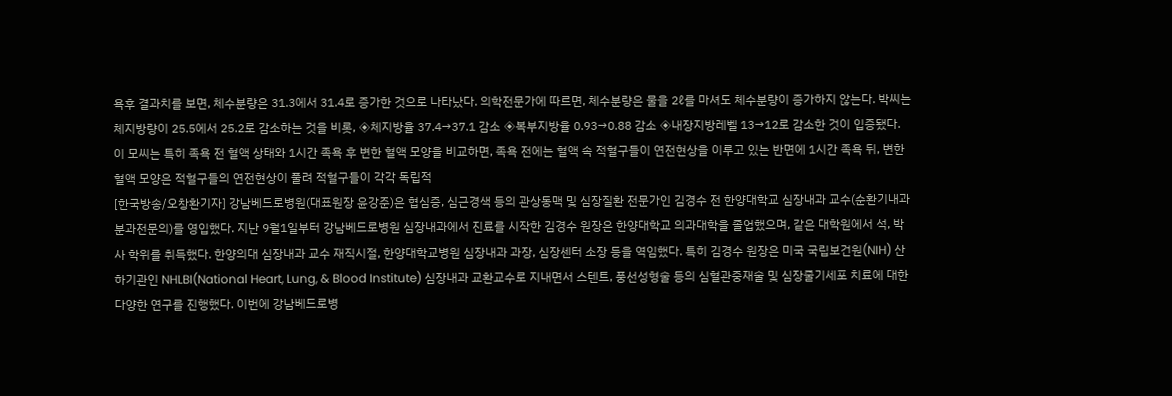욕후 결과치를 보면, 체수분량은 31.3에서 31.4로 증가한 것으로 나타났다. 의학전문가에 따르면, 체수분량은 물을 2ℓ를 마셔도 체수분량이 증가하지 않는다. 박씨는 체지방량이 25.5에서 25.2로 감소하는 것을 비롯, ◈체지방율 37.4→37.1 감소 ◈복부지방율 0.93→0.88 감소 ◈내장지방레벨 13→12로 감소한 것이 입증됐다. 이 모씨는 특히 족욕 전 혈액 상태와 1시간 족욕 후 변한 혈액 모양을 비교하면, 족욕 전에는 혈액 속 적혈구들이 연전현상을 이루고 있는 반면에 1시간 족욕 뒤, 변한 혈액 모양은 적혈구들의 연전현상이 풀려 적혈구들이 각각 독립적
[한국방송/오창환기자] 강남베드로병원(대표원장 윤강준)은 협심증, 심근경색 등의 관상동맥 및 심장질환 전문가인 김경수 전 한양대학교 심장내과 교수(순환기내과 분과전문의)를 영입했다. 지난 9월1일부터 강남베드로병원 심장내과에서 진료를 시작한 김경수 원장은 한양대학교 의과대학을 졸업했으며, 같은 대학원에서 석, 박사 학위를 취득했다. 한양의대 심장내과 교수 재직시절, 한양대학교병원 심장내과 과장, 심장센터 소장 등을 역임했다. 특히 김경수 원장은 미국 국립보건원(NIH) 산하기관인 NHLBI(National Heart, Lung, & Blood Institute) 심장내과 교환교수로 지내면서 스텐트, 풍선성형술 등의 심혈관중재술 및 심장줄기세포 치료에 대한 다양한 연구를 진행했다. 이번에 강남베드로병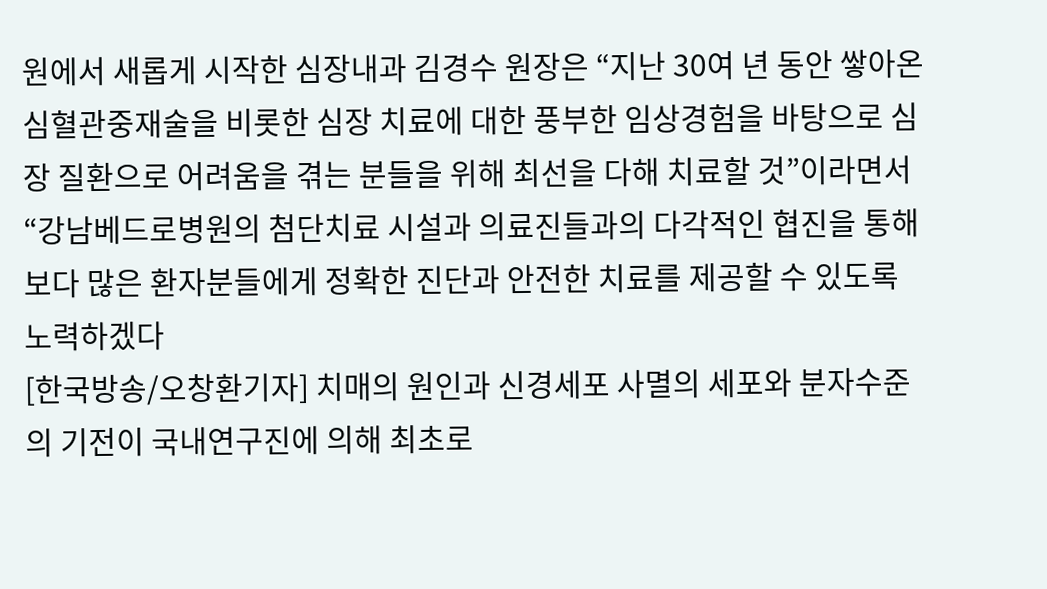원에서 새롭게 시작한 심장내과 김경수 원장은 “지난 30여 년 동안 쌓아온심혈관중재술을 비롯한 심장 치료에 대한 풍부한 임상경험을 바탕으로 심장 질환으로 어려움을 겪는 분들을 위해 최선을 다해 치료할 것”이라면서 “강남베드로병원의 첨단치료 시설과 의료진들과의 다각적인 협진을 통해 보다 많은 환자분들에게 정확한 진단과 안전한 치료를 제공할 수 있도록 노력하겠다
[한국방송/오창환기자] 치매의 원인과 신경세포 사멸의 세포와 분자수준의 기전이 국내연구진에 의해 최초로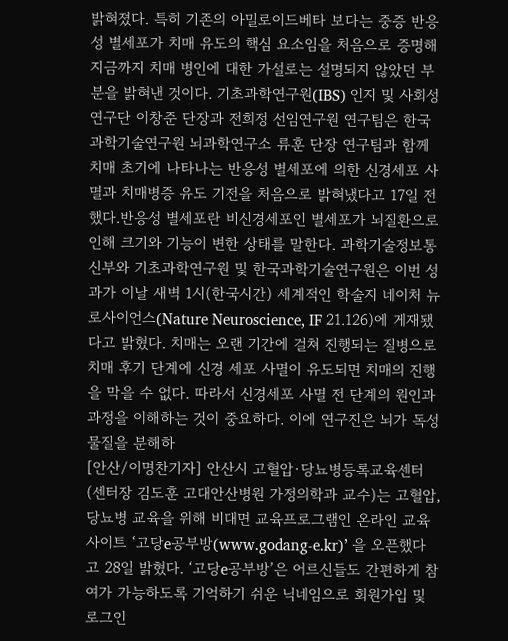밝혀졌다. 특히 기존의 아밀로이드베타 보다는 중증 반응성 별세포가 치매 유도의 핵심 요소임을 처음으로 증명해 지금까지 치매 병인에 대한 가설로는 설명되지 않았던 부분을 밝혀낸 것이다. 기초과학연구원(IBS) 인지 및 사회성 연구단 이창준 단장과 전희정 선임연구원 연구팀은 한국과학기술연구원 뇌과학연구소 류훈 단장 연구팀과 함께 치매 초기에 나타나는 반응성 별세포에 의한 신경세포 사멸과 치매병증 유도 기전을 처음으로 밝혀냈다고 17일 전했다.반응성 별세포란 비신경세포인 별세포가 뇌질환으로 인해 크기와 기능이 변한 상태를 말한다. 과학기술정보통신부와 기초과학연구원 및 한국과학기술연구원은 이번 성과가 이날 새벽 1시(한국시간) 세계적인 학술지 네이처 뉴로사이언스(Nature Neuroscience, IF 21.126)에 게재됐다고 밝혔다. 치매는 오랜 기간에 걸쳐 진행되는 질병으로 치매 후기 단계에 신경 세포 사멸이 유도되면 치매의 진행을 막을 수 없다. 따라서 신경세포 사멸 전 단계의 원인과 과정을 이해하는 것이 중요하다. 이에 연구진은 뇌가 독성 물질을 분해하
[안산/이명찬기자] 안산시 고혈압·당뇨병등록교육센터(센터장 김도훈 고대안산병원 가정의학과 교수)는 고혈압, 당뇨병 교육을 위해 비대면 교육프로그램인 온라인 교육 사이트 ‘고당e공부방(www.godang-e.kr)’ 을 오픈했다고 28일 밝혔다. ‘고당e공부방’은 어르신들도 간편하게 참여가 가능하도록 기억하기 쉬운 닉네임으로 회원가입 및 로그인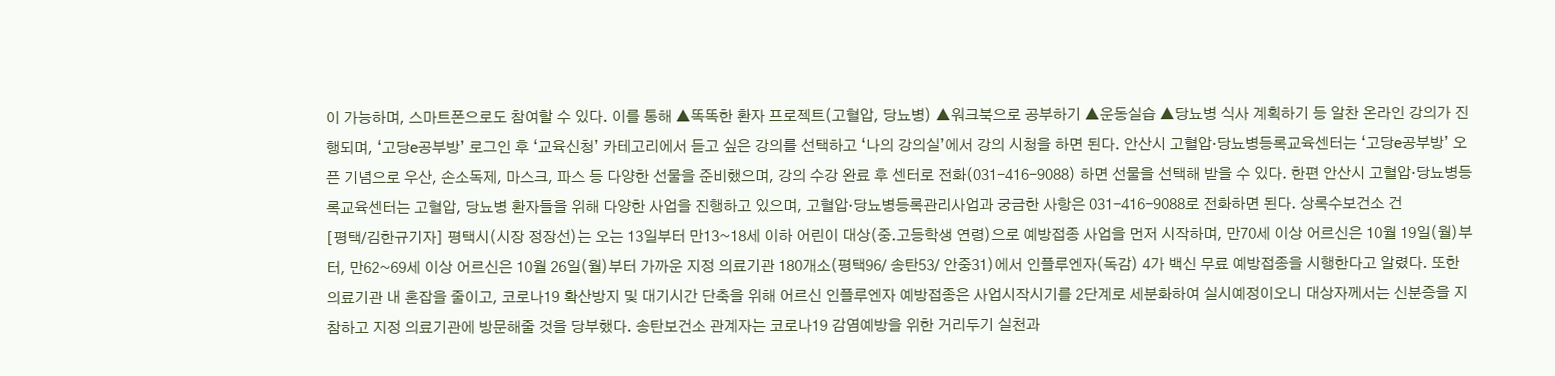이 가능하며, 스마트폰으로도 참여할 수 있다. 이를 통해 ▲똑똑한 환자 프로젝트(고혈압, 당뇨병) ▲워크북으로 공부하기 ▲운동실습 ▲당뇨병 식사 계획하기 등 알찬 온라인 강의가 진행되며, ‘고당e공부방’ 로그인 후 ‘교육신청’ 카테고리에서 듣고 싶은 강의를 선택하고 ‘나의 강의실’에서 강의 시청을 하면 된다. 안산시 고혈압·당뇨병등록교육센터는 ‘고당e공부방’ 오픈 기념으로 우산, 손소독제, 마스크, 파스 등 다양한 선물을 준비했으며, 강의 수강 완료 후 센터로 전화(031-416-9088) 하면 선물을 선택해 받을 수 있다. 한편 안산시 고혈압·당뇨병등록교육센터는 고혈압, 당뇨병 환자들을 위해 다양한 사업을 진행하고 있으며, 고혈압·당뇨병등록관리사업과 궁금한 사항은 031-416-9088로 전화하면 된다. 상록수보건소 건
[평택/김한규기자] 평택시(시장 정장선)는 오는 13일부터 만13~18세 이하 어린이 대상(중․고등학생 연령)으로 예방접종 사업을 먼저 시작하며, 만70세 이상 어르신은 10월 19일(월)부터, 만62~69세 이상 어르신은 10월 26일(월)부터 가까운 지정 의료기관 180개소(평택96/ 송탄53/ 안중31)에서 인플루엔자(독감) 4가 백신 무료 예방접종을 시행한다고 알렸다. 또한 의료기관 내 혼잡을 줄이고, 코로나19 확산방지 및 대기시간 단축을 위해 어르신 인플루엔자 예방접종은 사업시작시기를 2단계로 세분화하여 실시예정이오니 대상자께서는 신분증을 지참하고 지정 의료기관에 방문해줄 것을 당부했다. 송탄보건소 관계자는 코로나19 감염예방을 위한 거리두기 실천과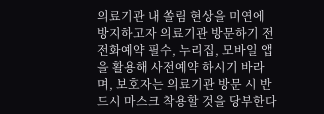의료기관 내 쏠림 현상을 미연에 방지하고자 의료기관 방문하기 전 전화예약 필수, 누리집, 모바일 앱을 활용해 사전예약 하시기 바라며, 보호자는 의료기관 방문 시 반드시 마스크 착용할 것을 당부한다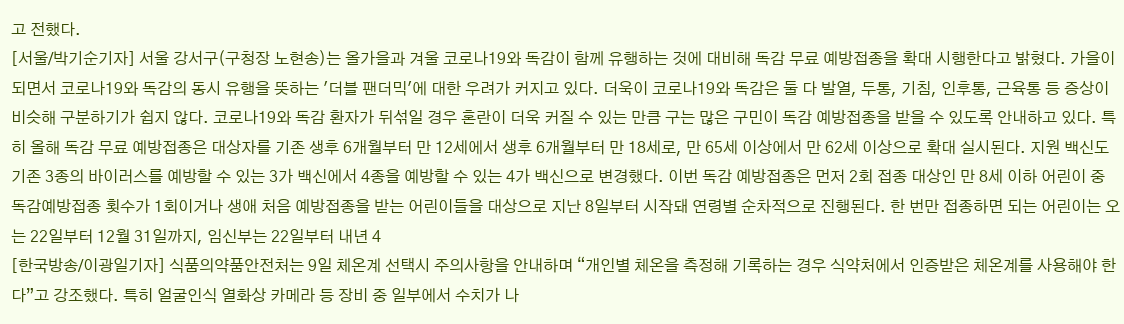고 전했다.
[서울/박기순기자] 서울 강서구(구청장 노현송)는 올가을과 겨울 코로나19와 독감이 함께 유행하는 것에 대비해 독감 무료 예방접종을 확대 시행한다고 밝혔다. 가을이 되면서 코로나19와 독감의 동시 유행을 뜻하는 '더블 팬더믹'에 대한 우려가 커지고 있다. 더욱이 코로나19와 독감은 둘 다 발열, 두통, 기침, 인후통, 근육통 등 증상이 비슷해 구분하기가 쉽지 않다. 코로나19와 독감 환자가 뒤섞일 경우 혼란이 더욱 커질 수 있는 만큼 구는 많은 구민이 독감 예방접종을 받을 수 있도록 안내하고 있다. 특히 올해 독감 무료 예방접종은 대상자를 기존 생후 6개월부터 만 12세에서 생후 6개월부터 만 18세로, 만 65세 이상에서 만 62세 이상으로 확대 실시된다. 지원 백신도 기존 3종의 바이러스를 예방할 수 있는 3가 백신에서 4종을 예방할 수 있는 4가 백신으로 변경했다. 이번 독감 예방접종은 먼저 2회 접종 대상인 만 8세 이하 어린이 중 독감예방접종 횟수가 1회이거나 생애 처음 예방접종을 받는 어린이들을 대상으로 지난 8일부터 시작돼 연령별 순차적으로 진행된다. 한 번만 접종하면 되는 어린이는 오는 22일부터 12월 31일까지, 임신부는 22일부터 내년 4
[한국방송/이광일기자] 식품의약품안전처는 9일 체온계 선택시 주의사항을 안내하며 “개인별 체온을 측정해 기록하는 경우 식약처에서 인증받은 체온계를 사용해야 한다”고 강조했다. 특히 얼굴인식 열화상 카메라 등 장비 중 일부에서 수치가 나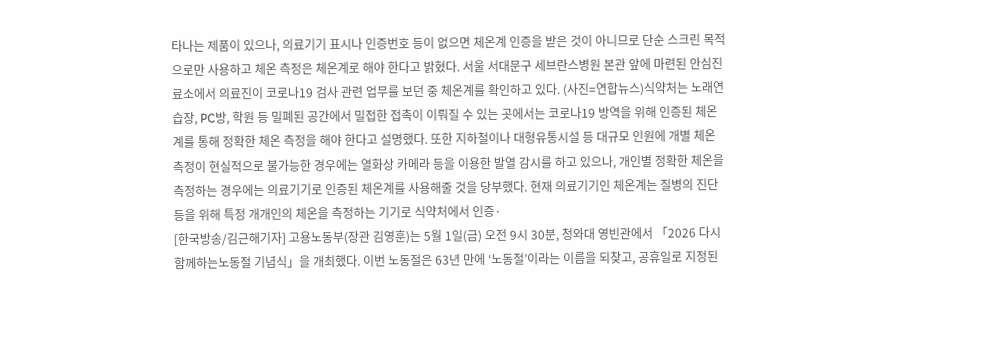타나는 제품이 있으나, 의료기기 표시나 인증번호 등이 없으면 체온계 인증을 받은 것이 아니므로 단순 스크린 목적으로만 사용하고 체온 측정은 체온계로 해야 한다고 밝혔다. 서울 서대문구 세브란스병원 본관 앞에 마련된 안심진료소에서 의료진이 코로나19 검사 관련 업무를 보던 중 체온계를 확인하고 있다. (사진=연합뉴스)식약처는 노래연습장, PC방, 학원 등 밀폐된 공간에서 밀접한 접촉이 이뤄질 수 있는 곳에서는 코로나19 방역을 위해 인증된 체온계를 통해 정확한 체온 측정을 해야 한다고 설명했다. 또한 지하철이나 대형유통시설 등 대규모 인원에 개별 체온 측정이 현실적으로 불가능한 경우에는 열화상 카메라 등을 이용한 발열 감시를 하고 있으나, 개인별 정확한 체온을 측정하는 경우에는 의료기기로 인증된 체온계를 사용해줄 것을 당부했다. 현재 의료기기인 체온계는 질병의 진단 등을 위해 특정 개개인의 체온을 측정하는 기기로 식약처에서 인증·
[한국방송/김근해기자] 고용노동부(장관 김영훈)는 5월 1일(금) 오전 9시 30분, 청와대 영빈관에서 「2026 다시 함께하는노동절 기념식」을 개최했다. 이번 노동절은 63년 만에 ‘노동절’이라는 이름을 되찾고, 공휴일로 지정된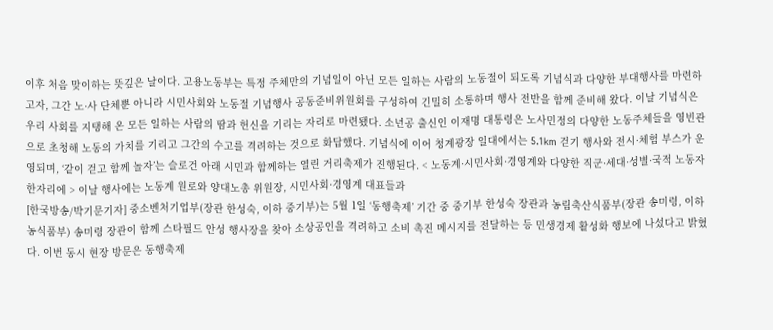이후 처음 맞이하는 뜻깊은 날이다. 고용노동부는 특정 주체만의 기념일이 아닌 모든 일하는 사람의 노동절이 되도록 기념식과 다양한 부대행사를 마련하고자, 그간 노·사 단체뿐 아니라 시민사회와 노동절 기념행사 공동준비위원회를 구성하여 긴밀히 소통하며 행사 전반을 함께 준비해 왔다. 이날 기념식은 우리 사회를 지탱해 온 모든 일하는 사람의 땀과 헌신을 기리는 자리로 마련됐다. 소년공 출신인 이재명 대통령은 노사민정의 다양한 노동주체들을 영빈관으로 초청해 노동의 가치를 기리고 그간의 수고를 격려하는 것으로 화답했다. 기념식에 이어 청계광장 일대에서는 5.1km 걷기 행사와 전시·체험 부스가 운영되며, ‘같이 걷고 함께 놀자’는 슬로건 아래 시민과 함께하는 열린 거리축제가 진행된다. < 노동계·시민사회·경영계와 다양한 직군·세대·성별·국적 노동자 한자리에 > 이날 행사에는 노동계 원로와 양대노총 위원장, 시민사회·경영계 대표들과
[한국방송/박기문기자] 중소벤처기업부(장관 한성숙, 이하 중기부)는 5월 1일 ‘동행축제’ 기간 중 중기부 한성숙 장관과 농림축산식품부(장관 송미령, 이하 농식품부) 송미령 장관이 함께 스타필드 안성 행사장을 찾아 소상공인을 격려하고 소비 촉진 메시지를 전달하는 등 민생경제 활성화 행보에 나섰다고 밝혔다. 이번 동시 현장 방문은 동행축제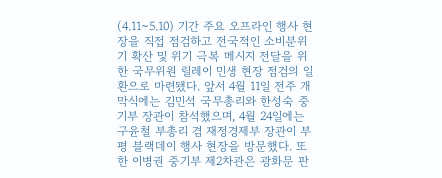(4.11~5.10) 기간 주요 오프라인 행사 현장을 직접 점검하고 전국적인 소비분위기 확산 및 위기 극복 메시지 전달을 위한 국무위원 릴레이 민생 현장 점검의 일환으로 마련됐다. 앞서 4월 11일 전주 개막식에는 김민석 국무총리와 한성숙 중기부 장관이 참석했으며, 4월 24일에는 구윤철 부총리 겸 재정경제부 장관이 부평 블랙데이 행사 현장을 방문했다. 또한 이병권 중기부 제2차관은 광화문 판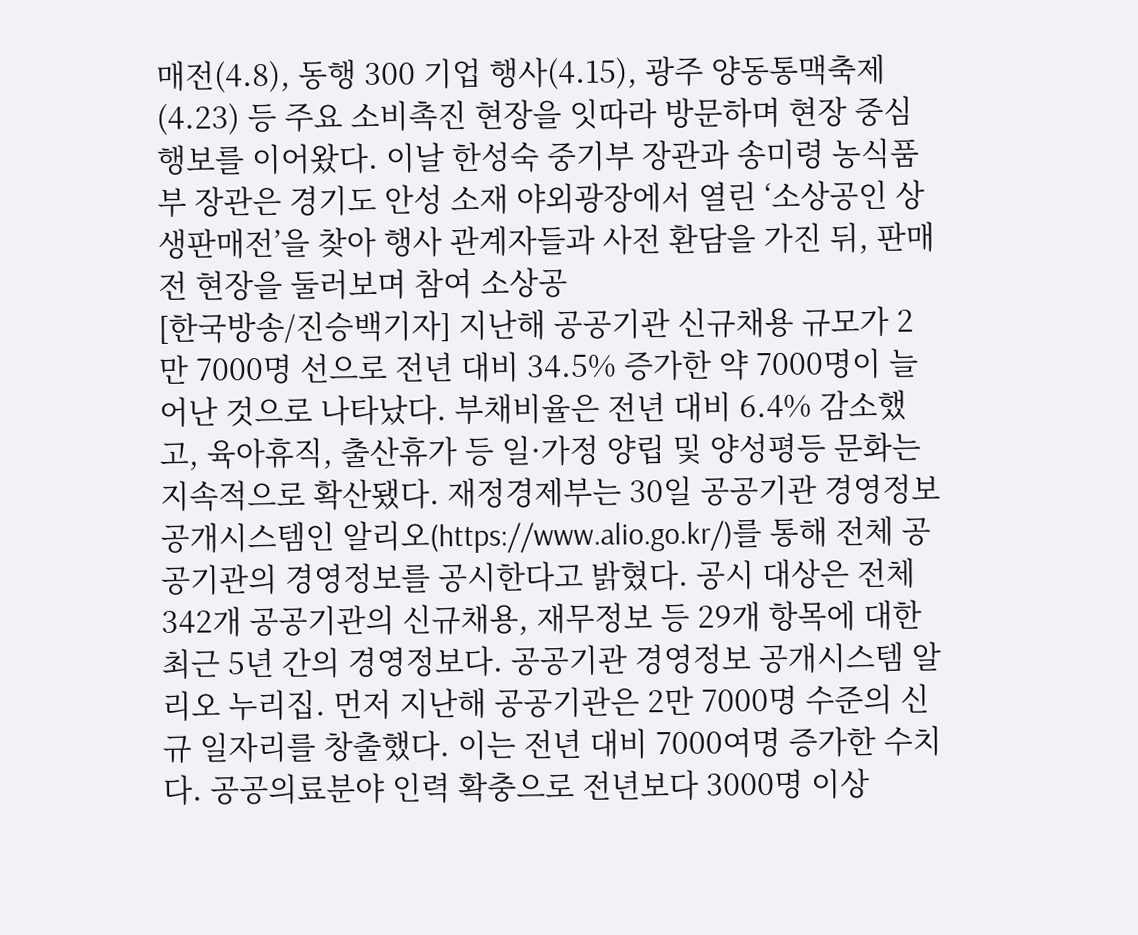매전(4.8), 동행 300 기업 행사(4.15), 광주 양동통맥축제(4.23) 등 주요 소비촉진 현장을 잇따라 방문하며 현장 중심 행보를 이어왔다. 이날 한성숙 중기부 장관과 송미령 농식품부 장관은 경기도 안성 소재 야외광장에서 열린 ‘소상공인 상생판매전’을 찾아 행사 관계자들과 사전 환담을 가진 뒤, 판매전 현장을 둘러보며 참여 소상공
[한국방송/진승백기자] 지난해 공공기관 신규채용 규모가 2만 7000명 선으로 전년 대비 34.5% 증가한 약 7000명이 늘어난 것으로 나타났다. 부채비율은 전년 대비 6.4% 감소했고, 육아휴직, 출산휴가 등 일·가정 양립 및 양성평등 문화는 지속적으로 확산됐다. 재정경제부는 30일 공공기관 경영정보 공개시스템인 알리오(https://www.alio.go.kr/)를 통해 전체 공공기관의 경영정보를 공시한다고 밝혔다. 공시 대상은 전체 342개 공공기관의 신규채용, 재무정보 등 29개 항목에 대한 최근 5년 간의 경영정보다. 공공기관 경영정보 공개시스템 알리오 누리집. 먼저 지난해 공공기관은 2만 7000명 수준의 신규 일자리를 창출했다. 이는 전년 대비 7000여명 증가한 수치다. 공공의료분야 인력 확충으로 전년보다 3000명 이상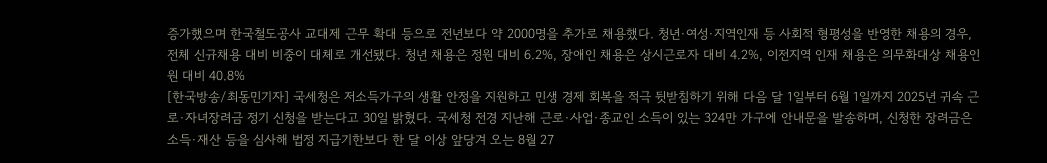증가했으며 한국철도공사 교대제 근무 확대 등으로 전년보다 약 2000명을 추가로 채용했다. 청년·여성·지역인재 등 사회적 형평성을 반영한 채용의 경우, 전체 신규채용 대비 비중이 대체로 개선됐다. 청년 채용은 정원 대비 6.2%, 장애인 채용은 상시근로자 대비 4.2%, 이전지역 인재 채용은 의무화대상 채용인원 대비 40.8%
[한국방송/최동민기자] 국세청은 저소득가구의 생활 안정을 지원하고 민생 경제 회복을 적극 뒷받침하기 위해 다음 달 1일부터 6월 1일까지 2025년 귀속 근로·자녀장려금 정기 신청을 받는다고 30일 밝혔다. 국세청 전경 지난해 근로·사업·종교인 소득이 있는 324만 가구에 안내문을 발송하며, 신청한 장려금은 소득·재산 등을 심사해 법정 지급기한보다 한 달 이상 앞당겨 오는 8월 27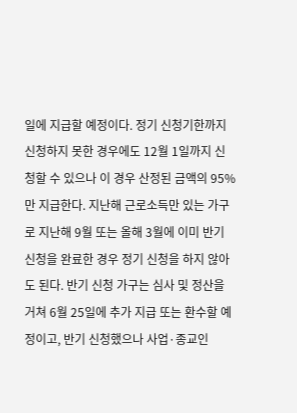일에 지급할 예정이다. 정기 신청기한까지 신청하지 못한 경우에도 12월 1일까지 신청할 수 있으나 이 경우 산정된 금액의 95%만 지급한다. 지난해 근로소득만 있는 가구로 지난해 9월 또는 올해 3월에 이미 반기 신청을 완료한 경우 정기 신청을 하지 않아도 된다. 반기 신청 가구는 심사 및 정산을 거쳐 6월 25일에 추가 지급 또는 환수할 예정이고, 반기 신청했으나 사업·종교인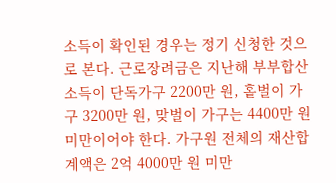소득이 확인된 경우는 정기 신청한 것으로 본다. 근로장려금은 지난해 부부합산 소득이 단독가구 2200만 원, 홑벌이 가구 3200만 원, 맞벌이 가구는 4400만 원 미만이어야 한다. 가구원 전체의 재산합계액은 2억 4000만 원 미만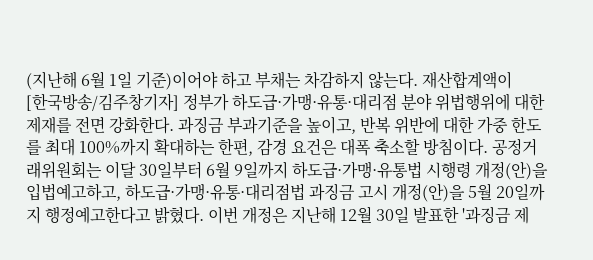(지난해 6월 1일 기준)이어야 하고 부채는 차감하지 않는다. 재산합계액이
[한국방송/김주창기자] 정부가 하도급·가맹·유통·대리점 분야 위법행위에 대한 제재를 전면 강화한다. 과징금 부과기준을 높이고, 반복 위반에 대한 가중 한도를 최대 100%까지 확대하는 한편, 감경 요건은 대폭 축소할 방침이다. 공정거래위원회는 이달 30일부터 6월 9일까지 하도급·가맹·유통법 시행령 개정(안)을 입법예고하고, 하도급·가맹·유통·대리점법 과징금 고시 개정(안)을 5월 20일까지 행정예고한다고 밝혔다. 이번 개정은 지난해 12월 30일 발표한 '과징금 제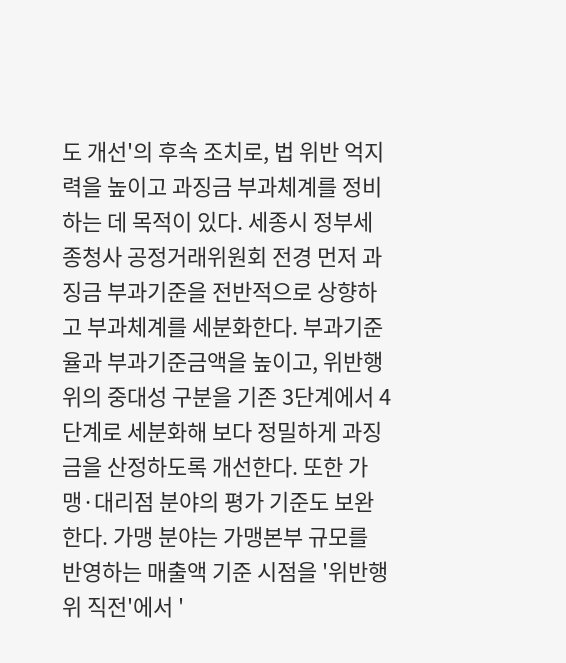도 개선'의 후속 조치로, 법 위반 억지력을 높이고 과징금 부과체계를 정비하는 데 목적이 있다. 세종시 정부세종청사 공정거래위원회 전경 먼저 과징금 부과기준을 전반적으로 상향하고 부과체계를 세분화한다. 부과기준율과 부과기준금액을 높이고, 위반행위의 중대성 구분을 기존 3단계에서 4단계로 세분화해 보다 정밀하게 과징금을 산정하도록 개선한다. 또한 가맹·대리점 분야의 평가 기준도 보완한다. 가맹 분야는 가맹본부 규모를 반영하는 매출액 기준 시점을 '위반행위 직전'에서 '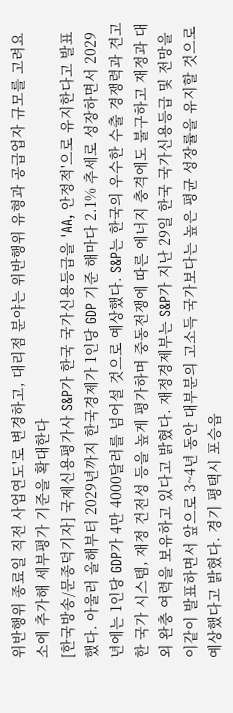위반행위 종료일 직전 사업연도'로 변경하고, 대리점 분야는 위반행위 유형과 공급업자 규모를 고려요소에 추가해 세부평가 기준을 확대한다
[한국방송/문종덕기자] 국제신용평가사 S&P가 한국 국가신용등급을 'AA, 안정적'으로 유지한다고 발표했다. 아울러 올해부터 2029년까지 한국경제가 1인당 GDP 기준 해마다 2.1% 추세로 성장하면서 2029년에는 1인당 GDP가 4만 4000달러를 넘어설 것으로 예상했다. S&P는 한국의 우수한 수출 경쟁력과 견고한 국가 시스템, 재정 건전성 등을 높게 평가하며 중동전쟁에 따른 에너지 충격에도 불구하고 재정과 대외 완충 여력을 보유하고 있다고 밝혔다. 재정경제부는 S&P가 지난 29일 한국 국가신용등급 및 전망을 이같이 발표하면서 앞으로 3~4년 동안 대부분의 고소득 국가보다는 높은 평균 성장률을 유지할 것으로 예상했다고 밝혔다. 경기 평택시 포승읍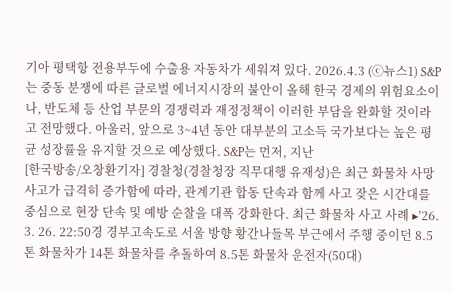기아 평택항 전용부두에 수출용 자동차가 세워져 있다. 2026.4.3 (ⓒ뉴스1) S&P는 중동 분쟁에 따른 글로벌 에너지시장의 불안이 올해 한국 경제의 위험요소이나, 반도체 등 산업 부문의 경쟁력과 재정정책이 이러한 부담을 완화할 것이라고 전망했다. 아울러, 앞으로 3~4년 동안 대부분의 고소득 국가보다는 높은 평균 성장률을 유지할 것으로 예상했다. S&P는 먼저, 지난
[한국방송/오창환기자] 경찰청(경찰청장 직무대행 유재성)은 최근 화물차 사망사고가 급격히 증가함에 따라, 관계기관 합동 단속과 함께 사고 잦은 시간대를 중심으로 현장 단속 및 예방 순찰을 대폭 강화한다. 최근 화물차 사고 사례 ▸’26. 3. 26. 22:50경 경부고속도로 서울 방향 황간나들목 부근에서 주행 중이던 8.5톤 화물차가 14톤 화물차를 추돌하여 8.5톤 화물차 운전자(50대)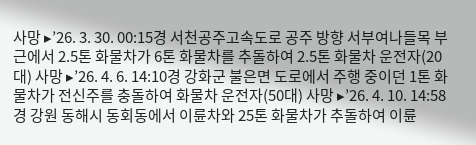사망 ▸’26. 3. 30. 00:15경 서천공주고속도로 공주 방향 서부여나들목 부근에서 2.5톤 화물차가 6톤 화물차를 추돌하여 2.5톤 화물차 운전자(20대) 사망 ▸’26. 4. 6. 14:10경 강화군 불은면 도로에서 주행 중이던 1톤 화물차가 전신주를 충돌하여 화물차 운전자(50대) 사망 ▸’26. 4. 10. 14:58경 강원 동해시 동회동에서 이륜차와 25톤 화물차가 추돌하여 이륜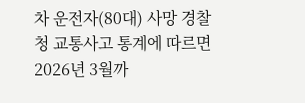차 운전자(80대) 사망 경찰청 교통사고 통계에 따르면 2026년 3월까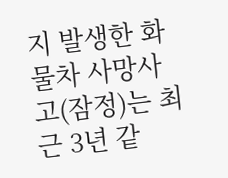지 발생한 화물차 사망사고(잠정)는 최근 3년 같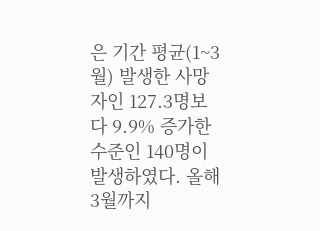은 기간 평균(1~3월) 발생한 사망자인 127.3명보다 9.9% 증가한 수준인 140명이 발생하였다. 올해 3월까지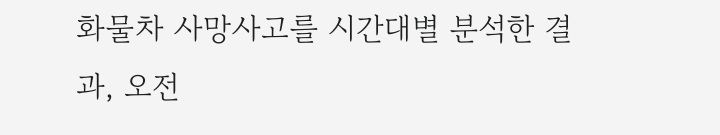화물차 사망사고를 시간대별 분석한 결과, 오전